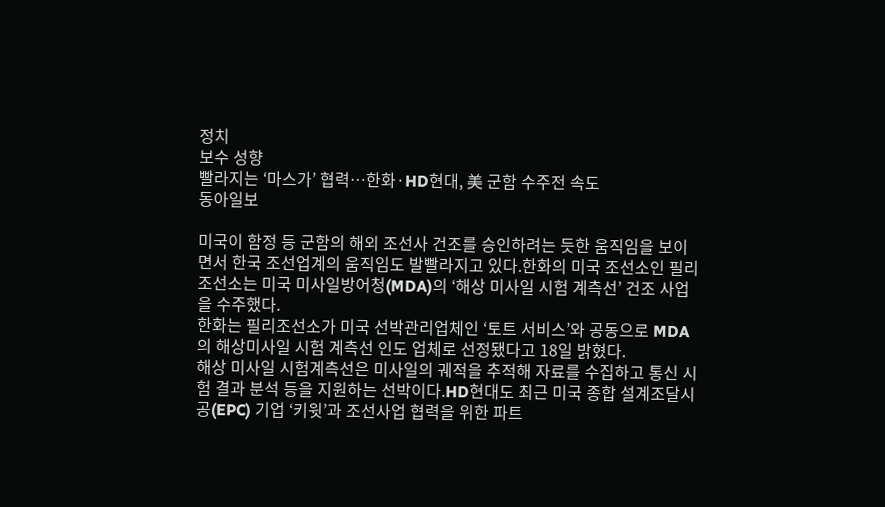정치
보수 성향
빨라지는 ‘마스가’ 협력…한화·HD현대, 美 군함 수주전 속도
동아일보

미국이 함정 등 군함의 해외 조선사 건조를 승인하려는 듯한 움직임을 보이면서 한국 조선업계의 움직임도 발빨라지고 있다.한화의 미국 조선소인 필리조선소는 미국 미사일방어청(MDA)의 ‘해상 미사일 시험 계측선’ 건조 사업을 수주했다.
한화는 필리조선소가 미국 선박관리업체인 ‘토트 서비스’와 공동으로 MDA의 해상미사일 시험 계측선 인도 업체로 선정됐다고 18일 밝혔다.
해상 미사일 시험계측선은 미사일의 궤적을 추적해 자료를 수집하고 통신 시험 결과 분석 등을 지원하는 선박이다.HD현대도 최근 미국 종합 설계조달시공(EPC) 기업 ‘키윗’과 조선사업 협력을 위한 파트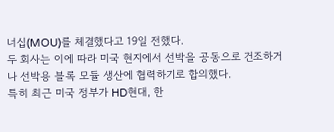너십(MOU)를 체결했다고 19일 전했다.
두 회사는 이에 따라 미국 현지에서 선박을 공동으로 건조하거나 선박용 블록 모듈 생산에 협력하기로 합의했다.
특히 최근 미국 정부가 HD현대, 한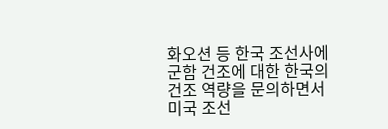화오션 등 한국 조선사에 군함 건조에 대한 한국의 건조 역량을 문의하면서 미국 조선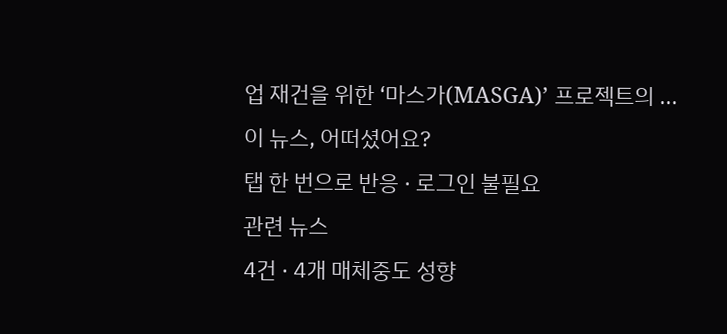업 재건을 위한 ‘마스가(MASGA)’ 프로젝트의 ...
이 뉴스, 어떠셨어요?
탭 한 번으로 반응 · 로그인 불필요
관련 뉴스
4건 · 4개 매체중도 성향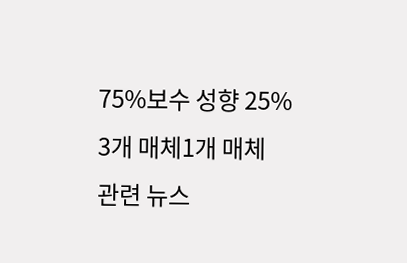75%보수 성향 25%
3개 매체1개 매체
관련 뉴스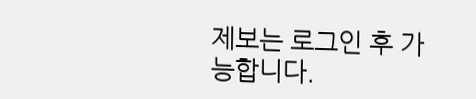제보는 로그인 후 가능합니다.